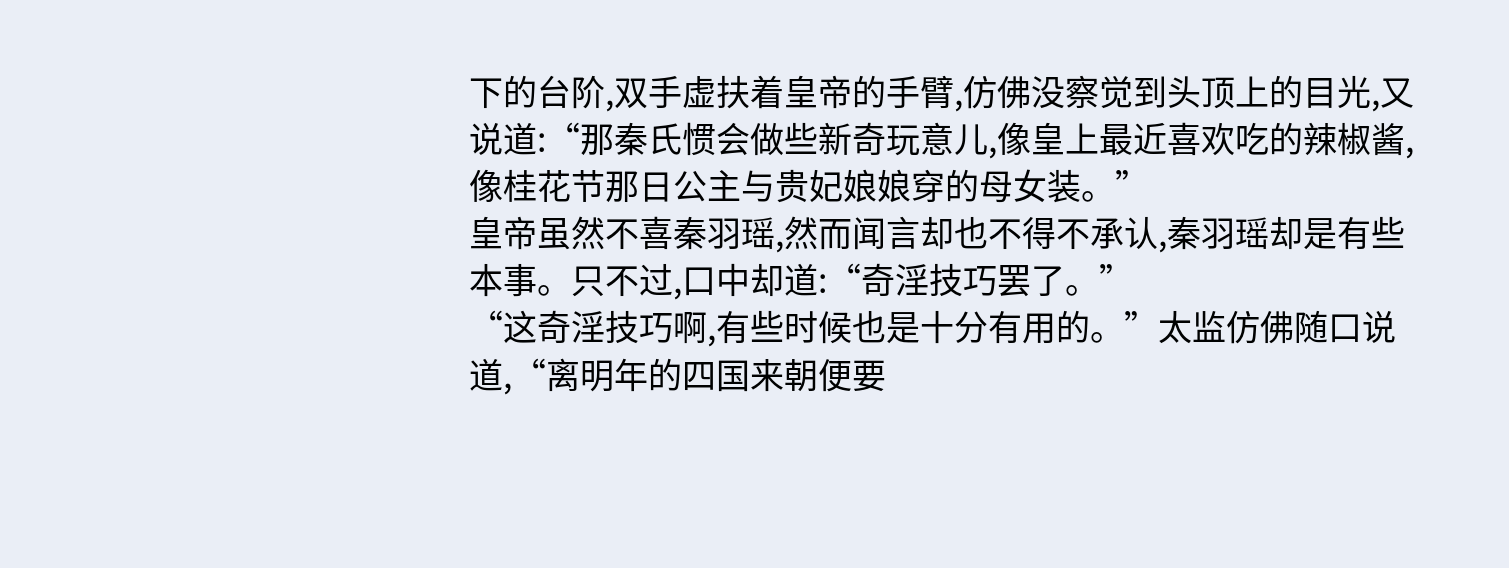下的台阶,双手虚扶着皇帝的手臂,仿佛没察觉到头顶上的目光,又说道:“那秦氏惯会做些新奇玩意儿,像皇上最近喜欢吃的辣椒酱,像桂花节那日公主与贵妃娘娘穿的母女装。”
皇帝虽然不喜秦羽瑶,然而闻言却也不得不承认,秦羽瑶却是有些本事。只不过,口中却道:“奇淫技巧罢了。”
“这奇淫技巧啊,有些时候也是十分有用的。”太监仿佛随口说道,“离明年的四国来朝便要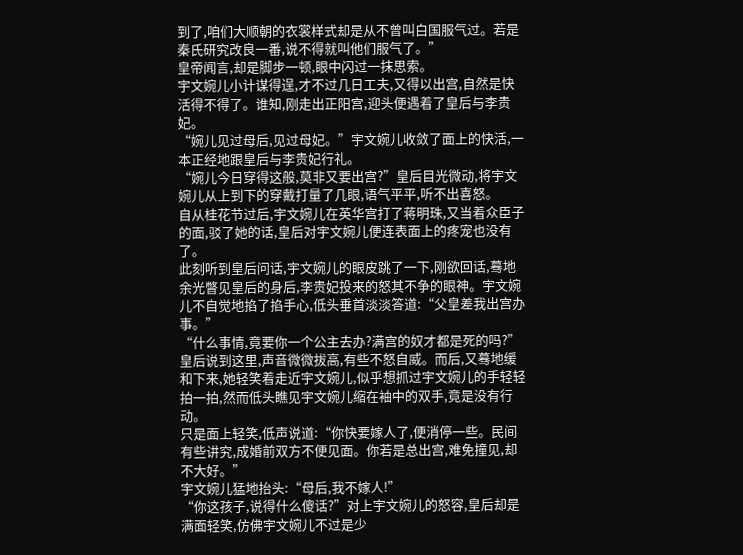到了,咱们大顺朝的衣裳样式却是从不曾叫白国服气过。若是秦氏研究改良一番,说不得就叫他们服气了。”
皇帝闻言,却是脚步一顿,眼中闪过一抹思索。
宇文婉儿小计谋得逞,才不过几日工夫,又得以出宫,自然是快活得不得了。谁知,刚走出正阳宫,迎头便遇着了皇后与李贵妃。
“婉儿见过母后,见过母妃。”宇文婉儿收敛了面上的快活,一本正经地跟皇后与李贵妃行礼。
“婉儿今日穿得这般,莫非又要出宫?”皇后目光微动,将宇文婉儿从上到下的穿戴打量了几眼,语气平平,听不出喜怒。
自从桂花节过后,宇文婉儿在英华宫打了蒋明珠,又当着众臣子的面,驳了她的话,皇后对宇文婉儿便连表面上的疼宠也没有了。
此刻听到皇后问话,宇文婉儿的眼皮跳了一下,刚欲回话,蓦地余光瞥见皇后的身后,李贵妃投来的怒其不争的眼神。宇文婉儿不自觉地掐了掐手心,低头垂首淡淡答道:“父皇差我出宫办事。”
“什么事情,竟要你一个公主去办?满宫的奴才都是死的吗?”皇后说到这里,声音微微拔高,有些不怒自威。而后,又蓦地缓和下来,她轻笑着走近宇文婉儿,似乎想抓过宇文婉儿的手轻轻拍一拍,然而低头瞧见宇文婉儿缩在袖中的双手,竟是没有行动。
只是面上轻笑,低声说道:“你快要嫁人了,便消停一些。民间有些讲究,成婚前双方不便见面。你若是总出宫,难免撞见,却不大好。”
宇文婉儿猛地抬头:“母后,我不嫁人!”
“你这孩子,说得什么傻话?”对上宇文婉儿的怒容,皇后却是满面轻笑,仿佛宇文婉儿不过是少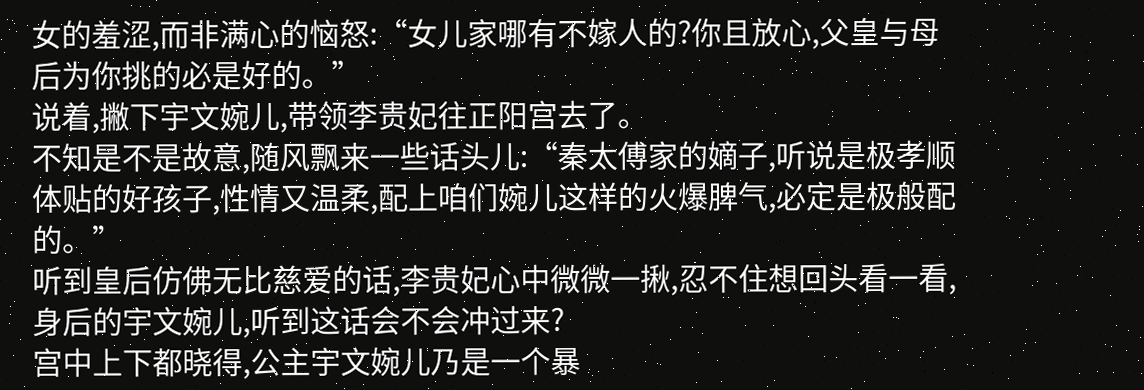女的羞涩,而非满心的恼怒:“女儿家哪有不嫁人的?你且放心,父皇与母后为你挑的必是好的。”
说着,撇下宇文婉儿,带领李贵妃往正阳宫去了。
不知是不是故意,随风飘来一些话头儿:“秦太傅家的嫡子,听说是极孝顺体贴的好孩子,性情又温柔,配上咱们婉儿这样的火爆脾气,必定是极般配的。”
听到皇后仿佛无比慈爱的话,李贵妃心中微微一揪,忍不住想回头看一看,身后的宇文婉儿,听到这话会不会冲过来?
宫中上下都晓得,公主宇文婉儿乃是一个暴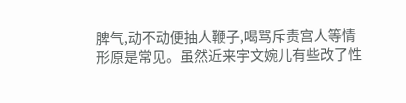脾气,动不动便抽人鞭子,喝骂斥责宫人等情形原是常见。虽然近来宇文婉儿有些改了性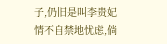子,仍旧是叫李贵妃情不自禁地忧虑,倘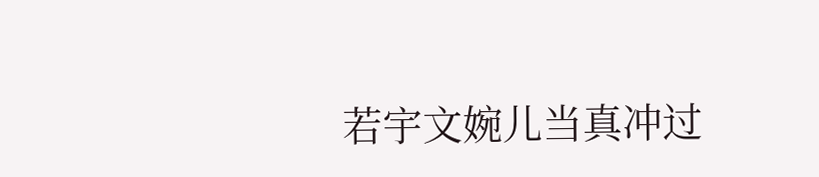若宇文婉儿当真冲过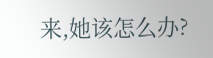来,她该怎么办?